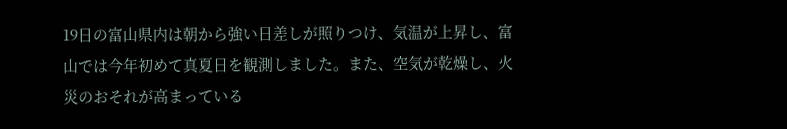19日の富山県内は朝から強い日差しが照りつけ、気温が上昇し、富山では今年初めて真夏日を観測しました。また、空気が乾燥し、火災のおそれが高まっている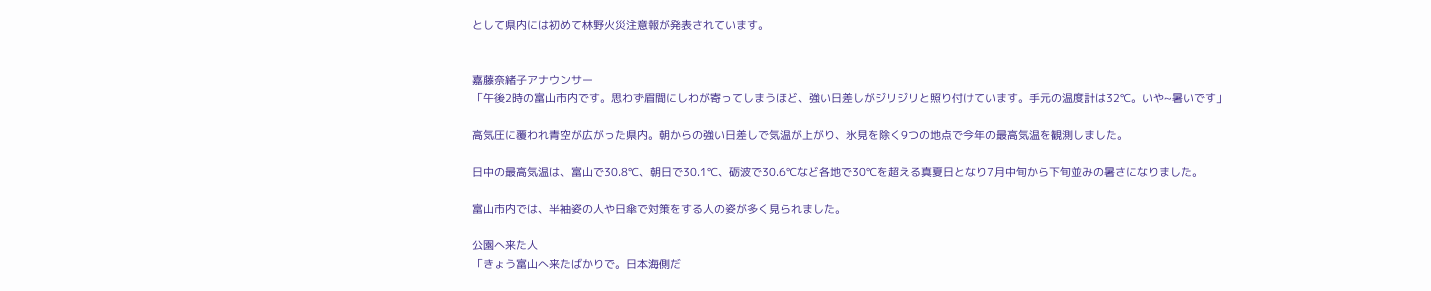として県内には初めて林野火災注意報が発表されています。


嘉藤奈緒子アナウンサー
「午後2時の富山市内です。思わず眉間にしわが寄ってしまうほど、強い日差しがジリジリと照り付けています。手元の温度計は32℃。いや~暑いです」

高気圧に覆われ青空が広がった県内。朝からの強い日差しで気温が上がり、氷見を除く9つの地点で今年の最高気温を観測しました。

日中の最高気温は、富山で30.8℃、朝日で30.1℃、砺波で30.6℃など各地で30℃を超える真夏日となり7月中旬から下旬並みの暑さになりました。

富山市内では、半袖姿の人や日傘で対策をする人の姿が多く見られました。

公園へ来た人
「きょう富山へ来たばかりで。日本海側だ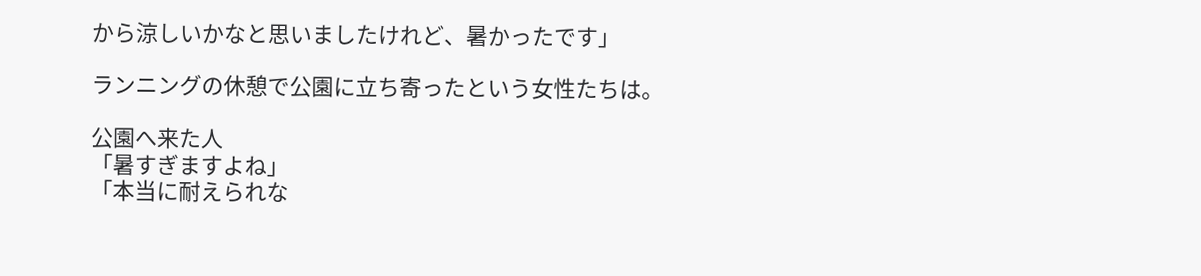から涼しいかなと思いましたけれど、暑かったです」

ランニングの休憩で公園に立ち寄ったという女性たちは。

公園へ来た人
「暑すぎますよね」
「本当に耐えられな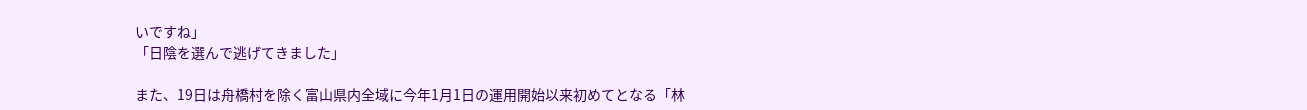いですね」
「日陰を選んで逃げてきました」

また、19日は舟橋村を除く富山県内全域に今年1月1日の運用開始以来初めてとなる「林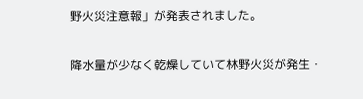野火災注意報」が発表されました。

降水量が少なく乾燥していて林野火災が発生・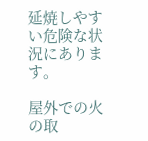延焼しやすい危険な状況にあります。

屋外での火の取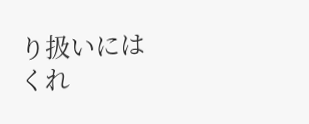り扱いにはくれ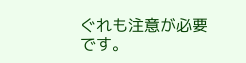ぐれも注意が必要です。